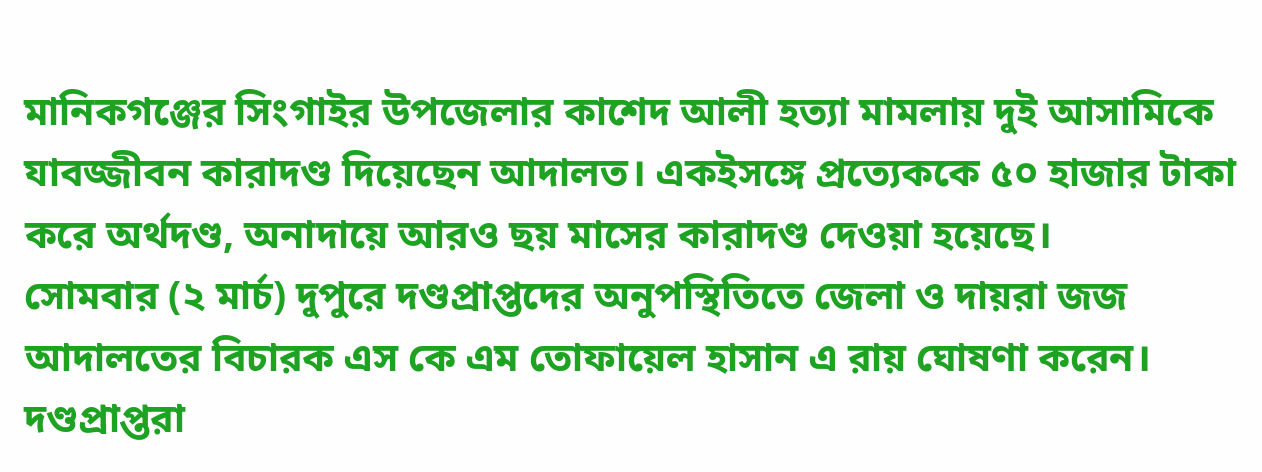মানিকগঞ্জের সিংগাইর উপজেলার কাশেদ আলী হত্যা মামলায় দুই আসামিকে যাবজ্জীবন কারাদণ্ড দিয়েছেন আদালত। একইসঙ্গে প্রত্যেককে ৫০ হাজার টাকা করে অর্থদণ্ড, অনাদায়ে আরও ছয় মাসের কারাদণ্ড দেওয়া হয়েছে।
সোমবার (২ মার্চ) দুপুরে দণ্ডপ্রাপ্তদের অনুপস্থিতিতে জেলা ও দায়রা জজ আদালতের বিচারক এস কে এম তোফায়েল হাসান এ রায় ঘোষণা করেন।
দণ্ডপ্রাপ্তরা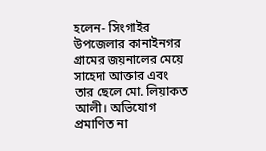হলেন- সিংগাইর উপজেলার কানাইনগর গ্রামের জয়নালের মেয়ে সাহেদা আক্তার এবং তার ছেলে মো. লিয়াকত আলী। অভিযোগ প্রমাণিত না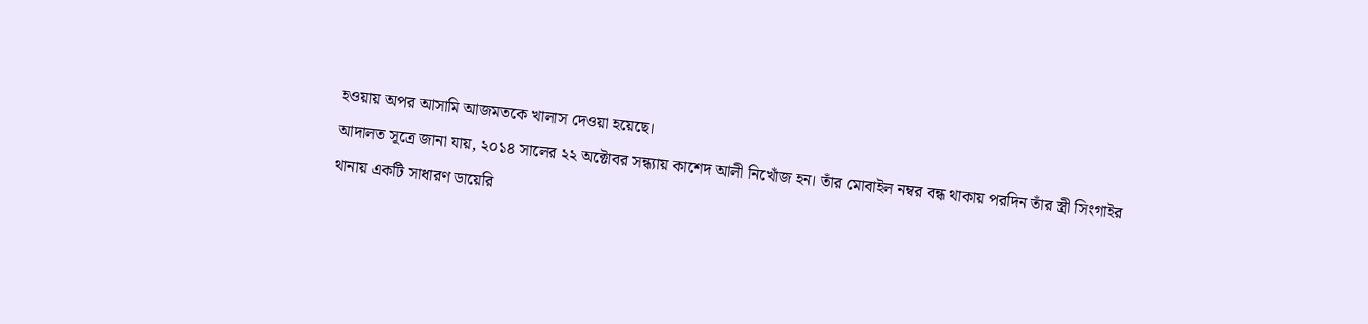হওয়ায় অপর আসামি আজমতকে খালাস দেওয়া হয়েছে।
আদালত সূত্রে জানা যায়, ২০১৪ সালের ২২ অক্টোবর সন্ধ্যায় কাশেদ আলী নিখোঁজ হন। তাঁর মোবাইল নম্বর বন্ধ থাকায় পরদিন তাঁর স্ত্রী সিংগাইর থানায় একটি সাধারণ ডায়েরি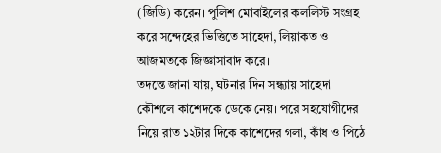(জিডি) করেন। পুলিশ মোবাইলের কললিস্ট সংগ্রহ করে সন্দেহের ভিত্তিতে সাহেদা, লিয়াকত ও আজমতকে জিজ্ঞাসাবাদ করে।
তদন্তে জানা যায়, ঘটনার দিন সন্ধ্যায় সাহেদা কৌশলে কাশেদকে ডেকে নেয়। পরে সহযোগীদের নিয়ে রাত ১২টার দিকে কাশেদের গলা, কাঁধ ও পিঠে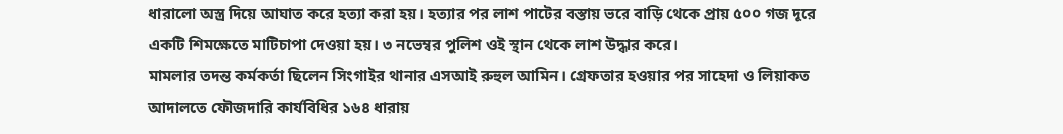ধারালো অস্ত্র দিয়ে আঘাত করে হত্যা করা হয়। হত্যার পর লাশ পাটের বস্তায় ভরে বাড়ি থেকে প্রায় ৫০০ গজ দূরে একটি শিমক্ষেতে মাটিচাপা দেওয়া হয়। ৩ নভেম্বর পুলিশ ওই স্থান থেকে লাশ উদ্ধার করে।
মামলার তদন্ত কর্মকর্তা ছিলেন সিংগাইর থানার এসআই রুহুল আমিন। গ্রেফতার হওয়ার পর সাহেদা ও লিয়াকত আদালতে ফৌজদারি কার্যবিধির ১৬৪ ধারায়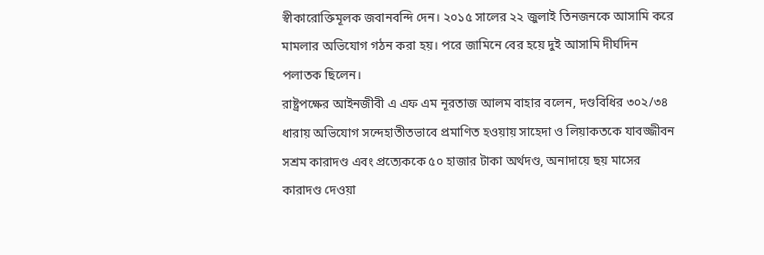স্বীকারোক্তিমূলক জবানবন্দি দেন। ২০১৫ সালের ২২ জুলাই তিনজনকে আসামি করে মামলার অভিযোগ গঠন করা হয়। পরে জামিনে বের হয়ে দুই আসামি দীর্ঘদিন পলাতক ছিলেন।
রাষ্ট্রপক্ষের আইনজীবী এ এফ এম নূরতাজ আলম বাহার বলেন, দণ্ডবিধির ৩০২/৩৪ ধারায় অভিযোগ সন্দেহাতীতভাবে প্রমাণিত হওয়ায় সাহেদা ও লিয়াকতকে যাবজ্জীবন সশ্রম কারাদণ্ড এবং প্রত্যেককে ৫০ হাজার টাকা অর্থদণ্ড, অনাদায়ে ছয় মাসের কারাদণ্ড দেওয়া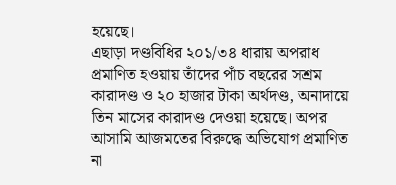হয়েছে।
এছাড়া দণ্ডবিধির ২০১/৩৪ ধারায় অপরাধ প্রমাণিত হওয়ায় তাঁদের পাঁচ বছরের সশ্রম কারাদণ্ড ও ২০ হাজার টাকা অর্থদণ্ড, অনাদায়ে তিন মাসের কারাদণ্ড দেওয়া হয়েছে। অপর আসামি আজমতের বিরুদ্ধে অভিযোগ প্রমাণিত না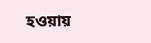হওয়ায়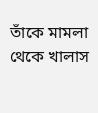তাঁকে মামলা থেকে খালাস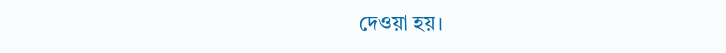দেওয়া হয়।